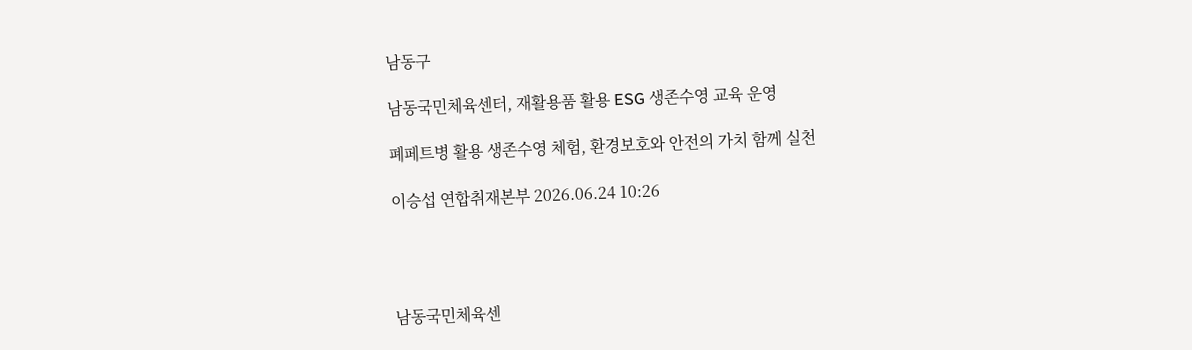남동구

남동국민체육센터, 재활용품 활용 ESG 생존수영 교육 운영

폐페트병 활용 생존수영 체험, 환경보호와 안전의 가치 함께 실천

이승섭 연합취재본부 2026.06.24 10:26




남동국민체육센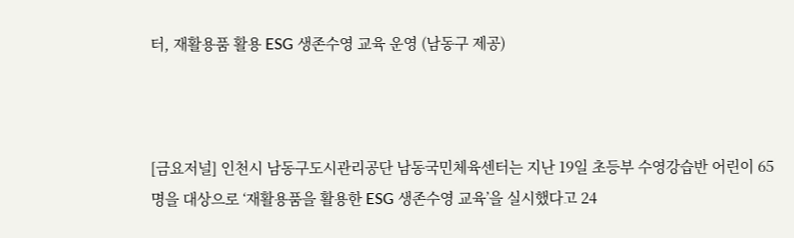터, 재활용품 활용 ESG 생존수영 교육 운영 (남동구 제공)



[금요저널] 인천시 남동구도시관리공단 남동국민체육센터는 지난 19일 초등부 수영강습반 어린이 65명을 대상으로 ‘재활용품을 활용한 ESG 생존수영 교육’을 실시했다고 24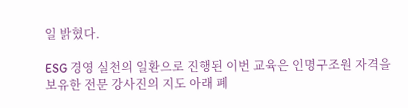일 밝혔다.

ESG 경영 실천의 일환으로 진행된 이번 교육은 인명구조원 자격을 보유한 전문 강사진의 지도 아래 폐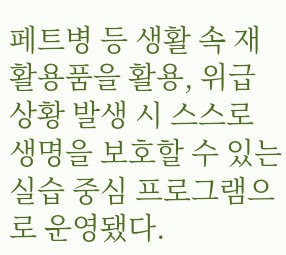페트병 등 생활 속 재활용품을 활용, 위급상황 발생 시 스스로 생명을 보호할 수 있는 실습 중심 프로그램으로 운영됐다.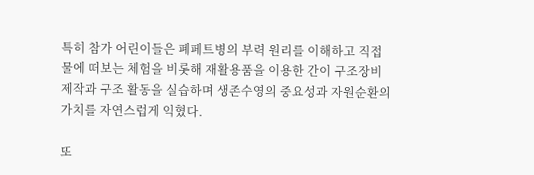특히 참가 어린이들은 폐페트병의 부력 원리를 이해하고 직접 물에 떠보는 체험을 비롯해 재활용품을 이용한 간이 구조장비 제작과 구조 활동을 실습하며 생존수영의 중요성과 자원순환의 가치를 자연스럽게 익혔다.

또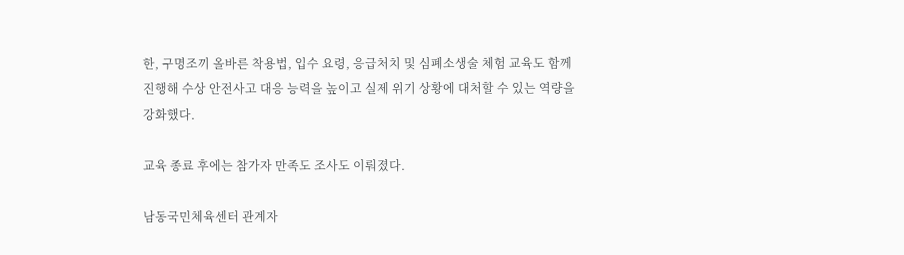한, 구명조끼 올바른 착용법, 입수 요령, 응급처치 및 심폐소생술 체험 교육도 함께 진행해 수상 안전사고 대응 능력을 높이고 실제 위기 상황에 대처할 수 있는 역량을 강화했다.

교육 종료 후에는 참가자 만족도 조사도 이뤄졌다.

남동국민체육센터 관계자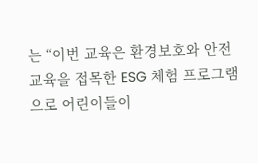는 “이번 교육은 환경보호와 안전교육을 접목한 ESG 체험 프로그램으로 어린이들이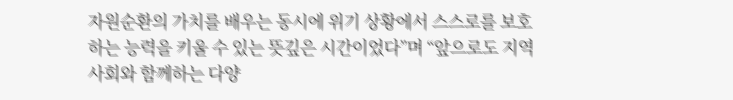자원순환의 가치를 배우는 동시에 위기 상황에서 스스로를 보호하는 능력을 키울 수 있는 뜻깊은 시간이었다”며 “앞으로도 지역사회와 함께하는 다양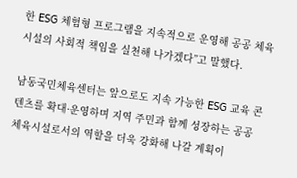한 ESG 체험형 프로그램을 지속적으로 운영해 공공 체육시설의 사회적 책임을 실천해 나가겠다”고 말했다.

남동국민체육센터는 앞으로도 지속 가능한 ESG 교육 콘텐츠를 확대·운영하며 지역 주민과 함께 성장하는 공공 체육시설로서의 역할을 더욱 강화해 나갈 계획이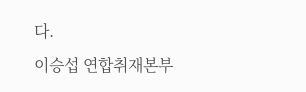다.
이승섭 연합취재본부